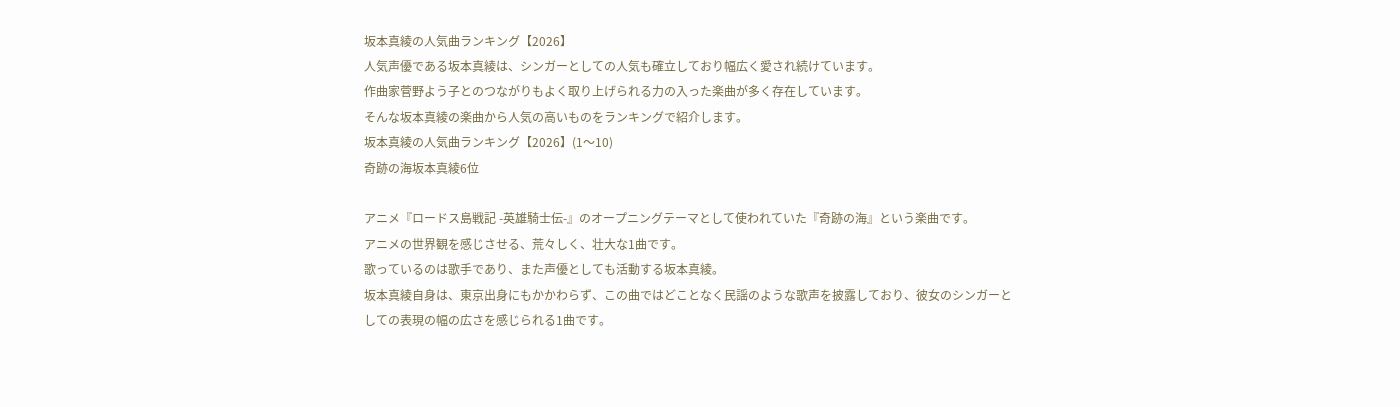坂本真綾の人気曲ランキング【2026】
人気声優である坂本真綾は、シンガーとしての人気も確立しており幅広く愛され続けています。
作曲家菅野よう子とのつながりもよく取り上げられる力の入った楽曲が多く存在しています。
そんな坂本真綾の楽曲から人気の高いものをランキングで紹介します。
坂本真綾の人気曲ランキング【2026】(1〜10)
奇跡の海坂本真綾6位

アニメ『ロードス島戦記 -英雄騎士伝-』のオープニングテーマとして使われていた『奇跡の海』という楽曲です。
アニメの世界観を感じさせる、荒々しく、壮大な1曲です。
歌っているのは歌手であり、また声優としても活動する坂本真綾。
坂本真綾自身は、東京出身にもかかわらず、この曲ではどことなく民謡のような歌声を披露しており、彼女のシンガーとしての表現の幅の広さを感じられる1曲です。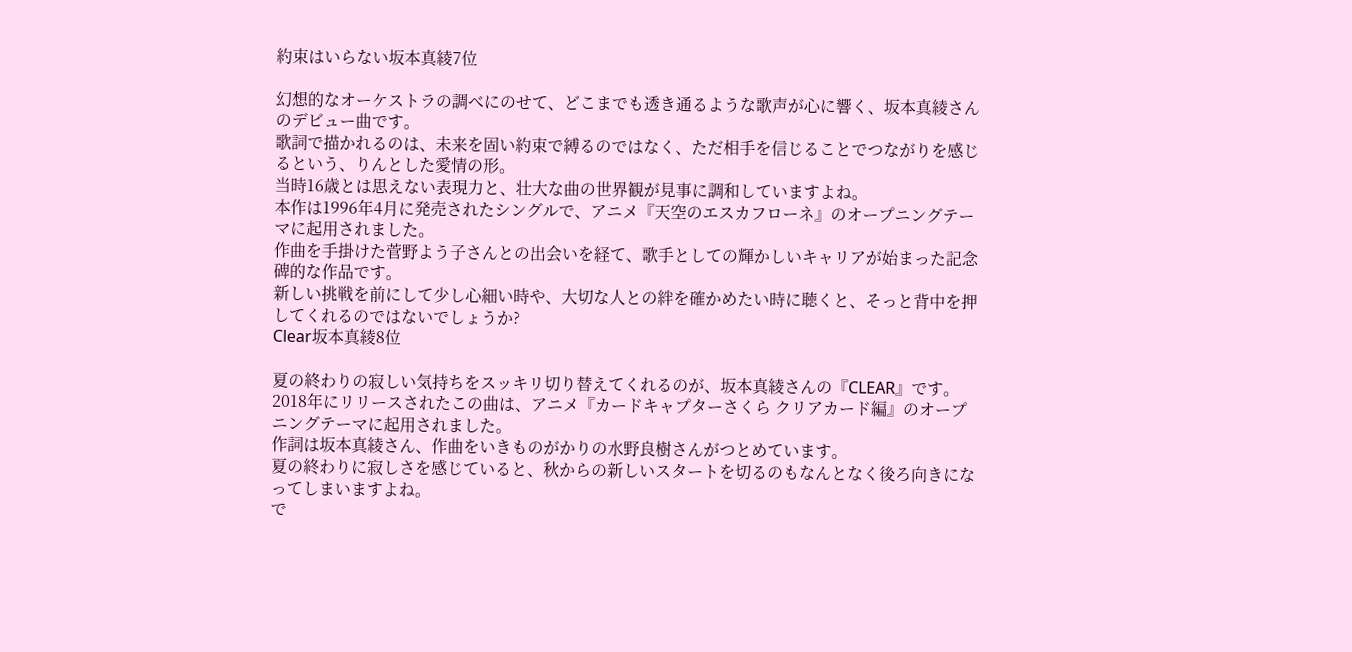約束はいらない坂本真綾7位

幻想的なオーケストラの調べにのせて、どこまでも透き通るような歌声が心に響く、坂本真綾さんのデビュー曲です。
歌詞で描かれるのは、未来を固い約束で縛るのではなく、ただ相手を信じることでつながりを感じるという、りんとした愛情の形。
当時16歳とは思えない表現力と、壮大な曲の世界観が見事に調和していますよね。
本作は1996年4月に発売されたシングルで、アニメ『天空のエスカフローネ』のオープニングテーマに起用されました。
作曲を手掛けた菅野よう子さんとの出会いを経て、歌手としての輝かしいキャリアが始まった記念碑的な作品です。
新しい挑戦を前にして少し心細い時や、大切な人との絆を確かめたい時に聴くと、そっと背中を押してくれるのではないでしょうか?
Clear坂本真綾8位

夏の終わりの寂しい気持ちをスッキリ切り替えてくれるのが、坂本真綾さんの『CLEAR』です。
2018年にリリースされたこの曲は、アニメ『カードキャプターさくら クリアカード編』のオープニングテーマに起用されました。
作詞は坂本真綾さん、作曲をいきものがかりの水野良樹さんがつとめています。
夏の終わりに寂しさを感じていると、秋からの新しいスタートを切るのもなんとなく後ろ向きになってしまいますよね。
で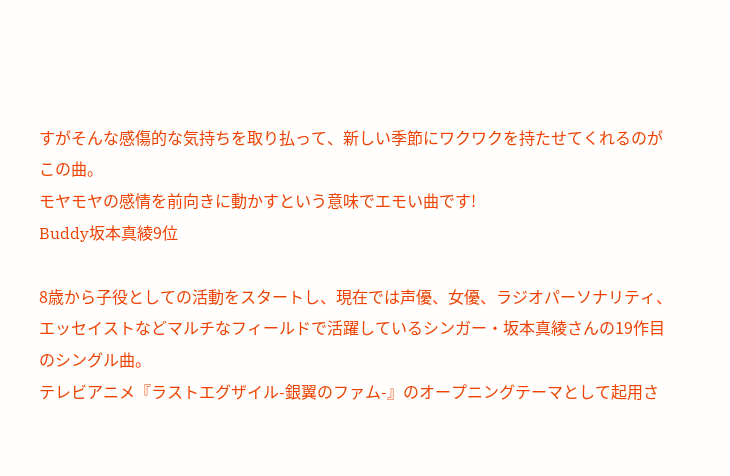すがそんな感傷的な気持ちを取り払って、新しい季節にワクワクを持たせてくれるのがこの曲。
モヤモヤの感情を前向きに動かすという意味でエモい曲です!
Buddy坂本真綾9位

8歳から子役としての活動をスタートし、現在では声優、女優、ラジオパーソナリティ、エッセイストなどマルチなフィールドで活躍しているシンガー・坂本真綾さんの19作目のシングル曲。
テレビアニメ『ラストエグザイル-銀翼のファム-』のオープニングテーマとして起用さ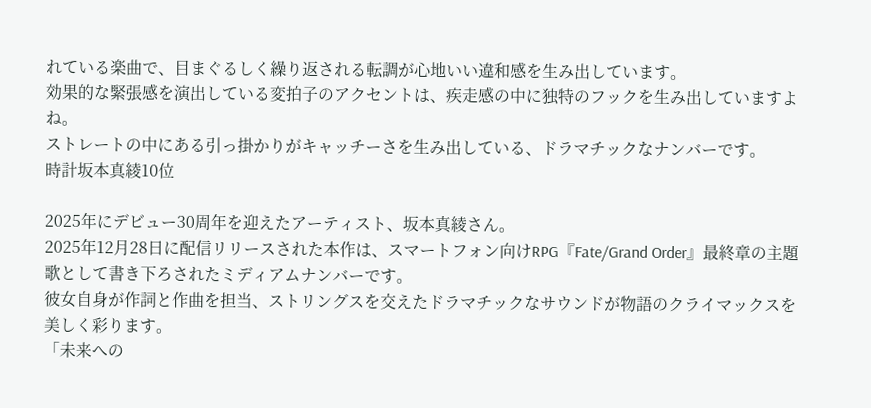れている楽曲で、目まぐるしく繰り返される転調が心地いい違和感を生み出しています。
効果的な緊張感を演出している変拍子のアクセントは、疾走感の中に独特のフックを生み出していますよね。
ストレートの中にある引っ掛かりがキャッチーさを生み出している、ドラマチックなナンバーです。
時計坂本真綾10位

2025年にデビュー30周年を迎えたアーティスト、坂本真綾さん。
2025年12月28日に配信リリースされた本作は、スマートフォン向けRPG『Fate/Grand Order』最終章の主題歌として書き下ろされたミディアムナンバーです。
彼女自身が作詞と作曲を担当、ストリングスを交えたドラマチックなサウンドが物語のクライマックスを美しく彩ります。
「未来への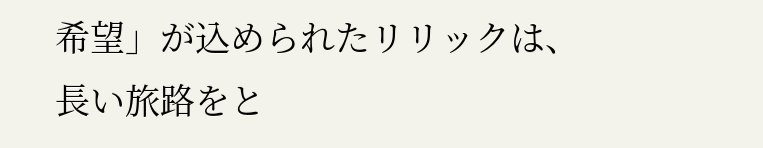希望」が込められたリリックは、長い旅路をと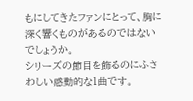もにしてきたファンにとって、胸に深く響くものがあるのではないでしょうか。
シリーズの節目を飾るのにふさわしい感動的な1曲です。